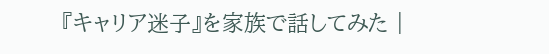『キャリア迷子』を家族で話してみた |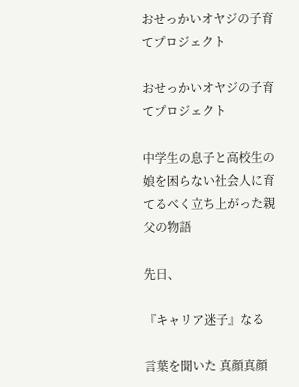おせっかいオヤジの子育てプロジェクト

おせっかいオヤジの子育てプロジェクト

中学生の息子と高校生の娘を困らない社会人に育てるべく立ち上がった親父の物語

先日、

『キャリア迷子』なる

言葉を聞いた 真顔真顔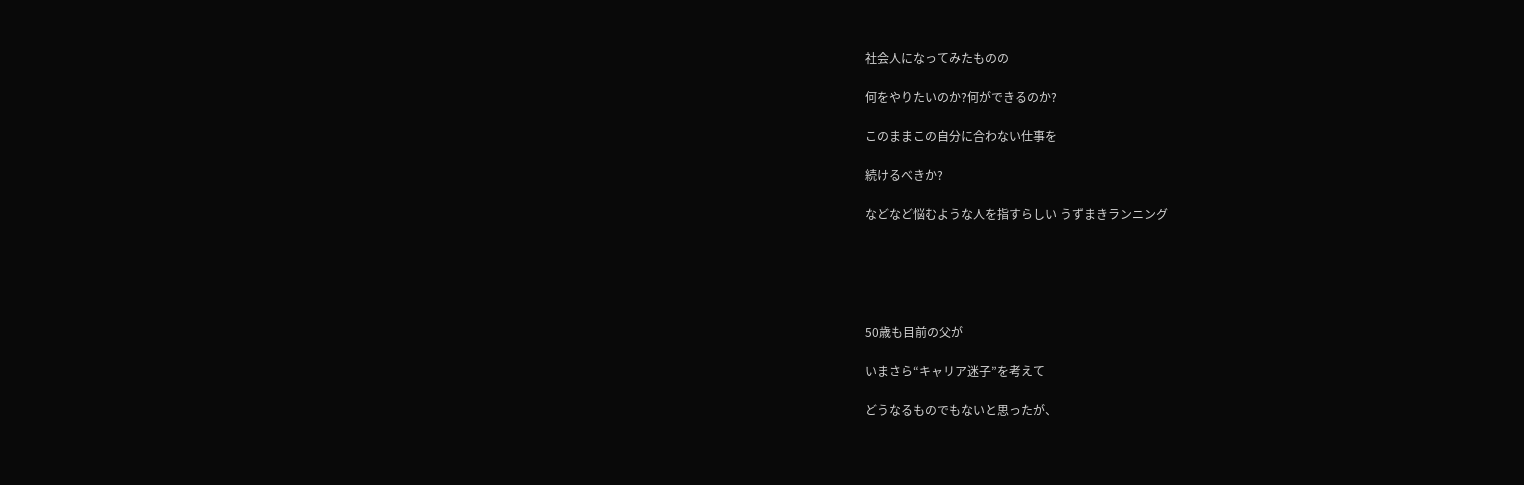社会人になってみたものの

何をやりたいのか?何ができるのか?

このままこの自分に合わない仕事を

続けるべきか?

などなど悩むような人を指すらしい うずまきランニング





50歳も目前の父が

いまさら“キャリア迷子”を考えて

どうなるものでもないと思ったが、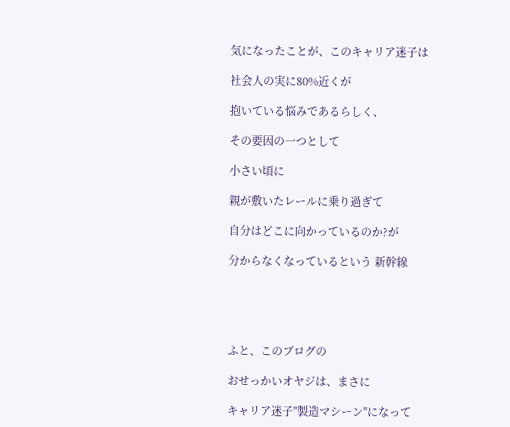気になったことが、このキャリア迷子は

社会人の実に80%近くが

抱いている悩みであるらしく、

その要因の一つとして

小さい頃に

親が敷いたレールに乗り過ぎて

自分はどこに向かっているのか?が

分からなくなっているという 新幹線





ふと、このブログの

おせっかいオヤジは、まさに

キャリア迷子"製造マシーン"になって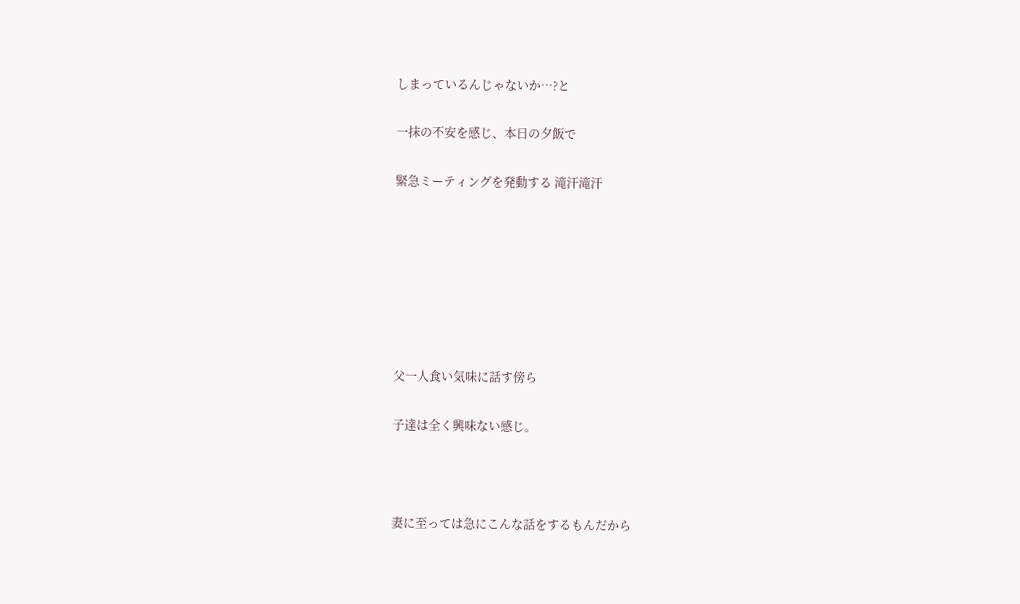しまっているんじゃないか…?と

一抹の不安を感じ、本日の夕飯で

緊急ミーティングを発動する 滝汗滝汗







父一人食い気味に話す傍ら

子達は全く興味ない感じ。



妻に至っては急にこんな話をするもんだから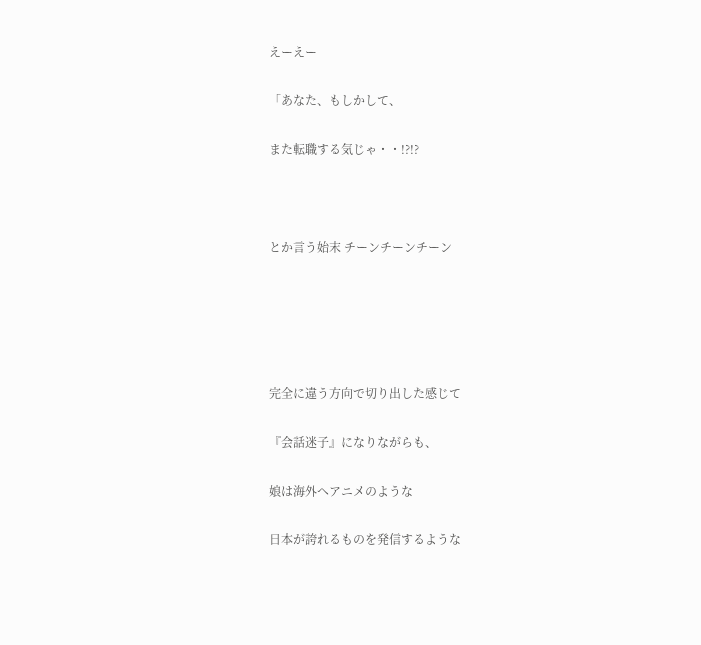えーえー

「あなた、もしかして、

また転職する気じゃ・・!?!?



とか言う始末 チーンチーンチーン





完全に違う方向で切り出した感じて

『会話迷子』になりながらも、

娘は海外へアニメのような

日本が誇れるものを発信するような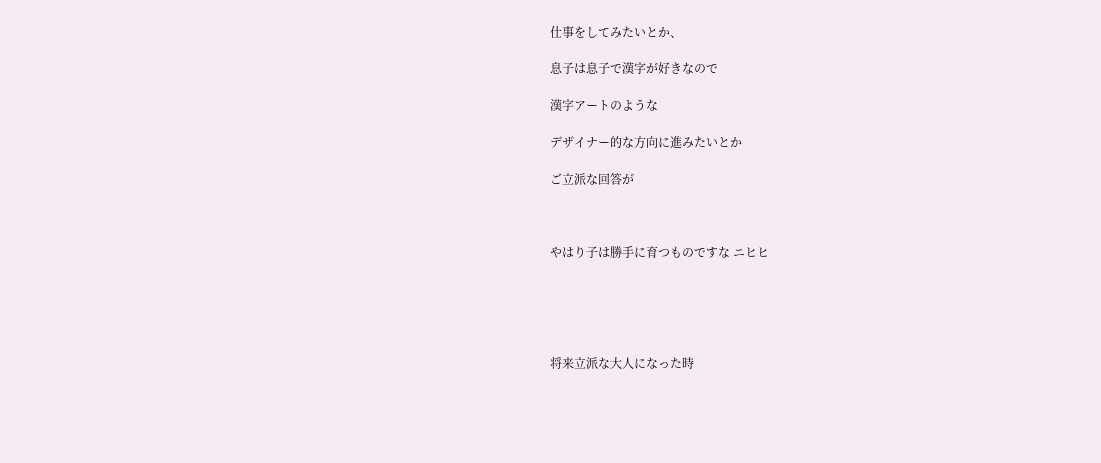仕事をしてみたいとか、

息子は息子で漢字が好きなので

漢字アートのような

デザイナー的な方向に進みたいとか

ご立派な回答が



やはり子は勝手に育つものですな ニヒヒ





将来立派な大人になった時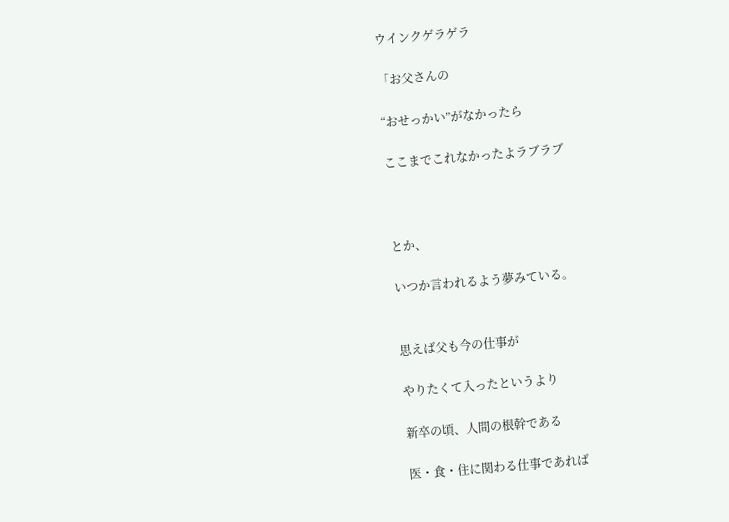ウインクゲラゲラ

「お父さんの

“おせっかい”がなかったら

ここまでこれなかったよラブラブ



とか、

いつか言われるよう夢みている。


思えば父も今の仕事が

やりたくて入ったというより

新卒の頃、人間の根幹である

医・食・住に関わる仕事であれば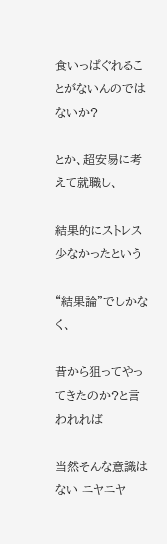食いっぱぐれることがないんのではないか?

とか、超安易に考えて就職し、

結果的にストレス少なかったという

“結果論”でしかなく、

昔から狙ってやってきたのか?と言われれば

当然そんな意識はない ニヤニヤ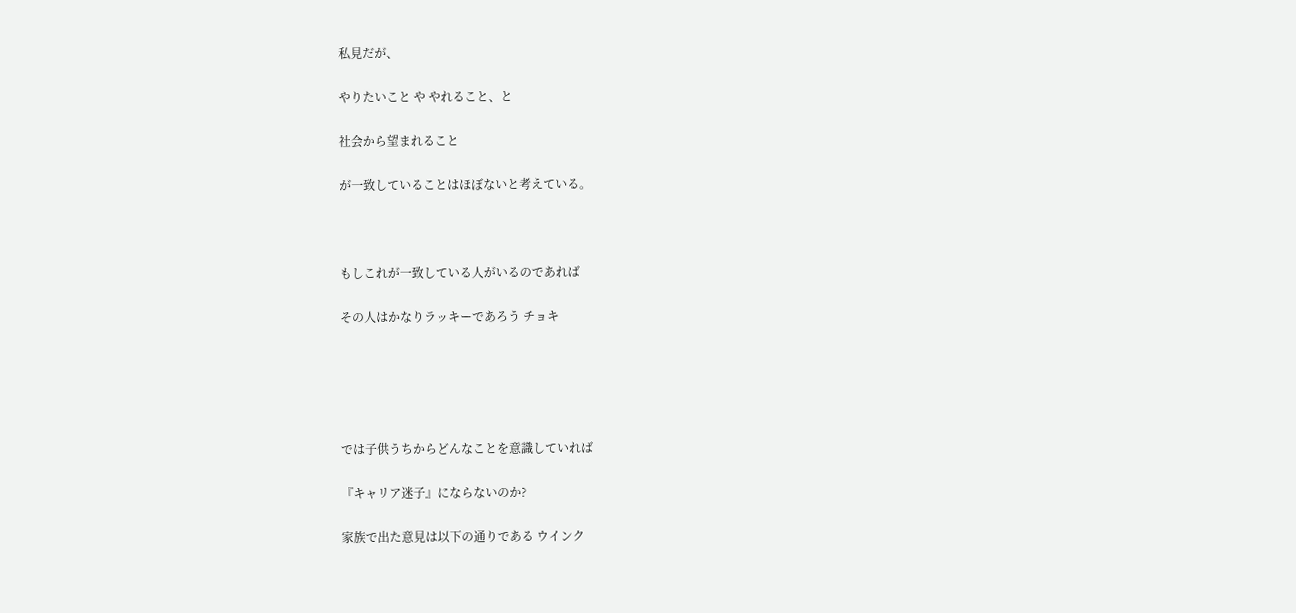私見だが、

やりたいこと や やれること、と

社会から望まれること

が一致していることはほぼないと考えている。



もしこれが一致している人がいるのであれば

その人はかなりラッキーであろう チョキ





では子供うちからどんなことを意識していれば

『キャリア迷子』にならないのか?

家族で出た意見は以下の通りである ウインク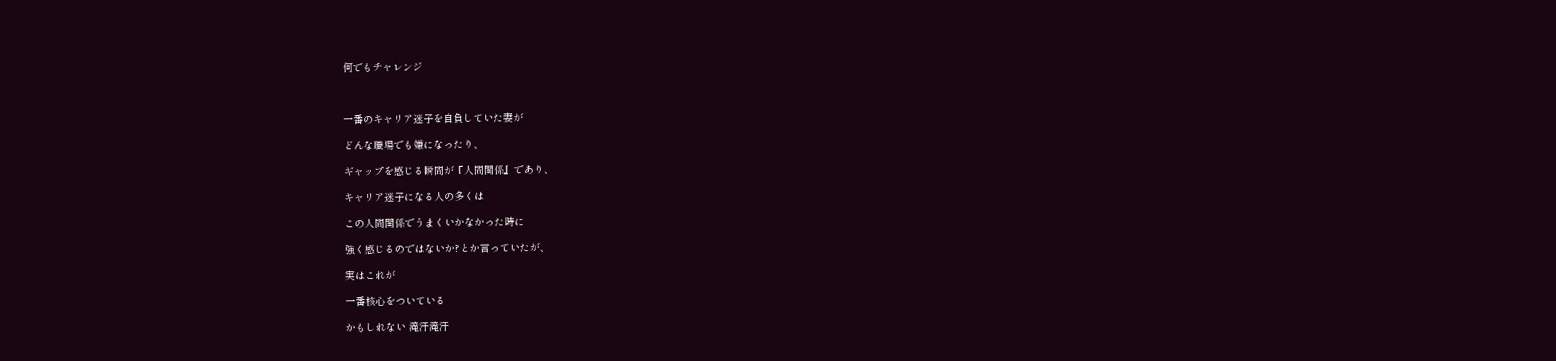何でもチャレンジ



一番のキャリア迷子を自負していた妻が

どんな職場でも嫌になったり、

ギャップを感じる瞬間が『人間関係』であり、

キャリア迷子になる人の多くは

この人間関係でうまくいかなかった時に

強く感じるのではないか?とか言っていたが、

実はこれが

一番核心をついている

かもしれない 滝汗滝汗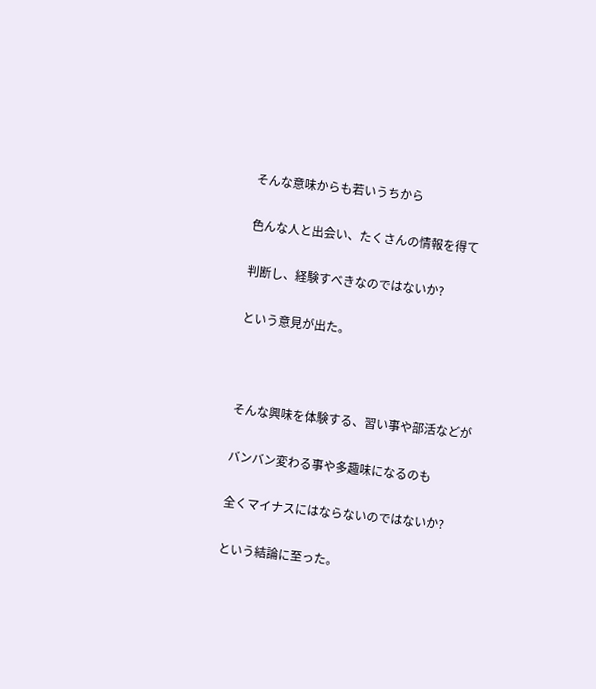そんな意味からも若いうちから

色んな人と出会い、たくさんの情報を得て

判断し、経験すべきなのではないか?

という意見が出た。



そんな興味を体験する、習い事や部活などが

バンバン変わる事や多趣味になるのも

全くマイナスにはならないのではないか?

という結論に至った。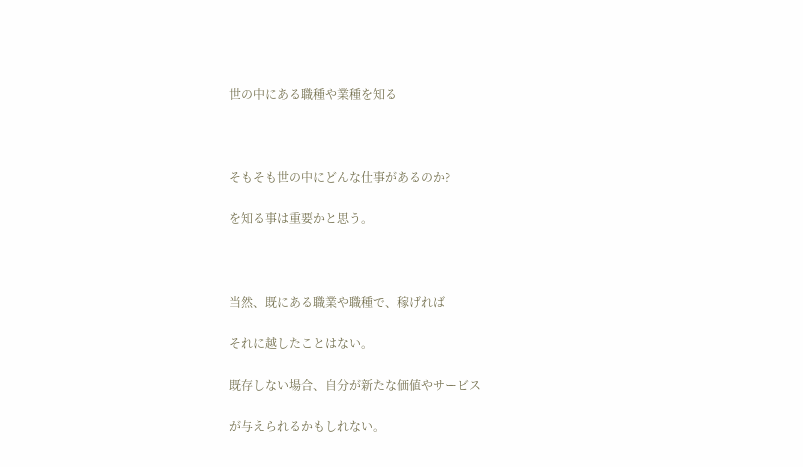世の中にある職種や業種を知る



そもそも世の中にどんな仕事があるのか?

を知る事は重要かと思う。



当然、既にある職業や職種で、稼げれば

それに越したことはない。

既存しない場合、自分が新たな価値やサービス

が与えられるかもしれない。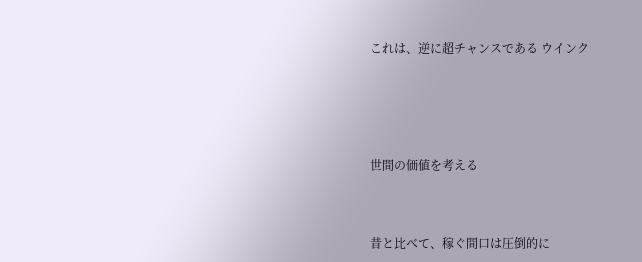これは、逆に超チャンスである ウインク





世間の価値を考える



昔と比べて、稼ぐ間口は圧倒的に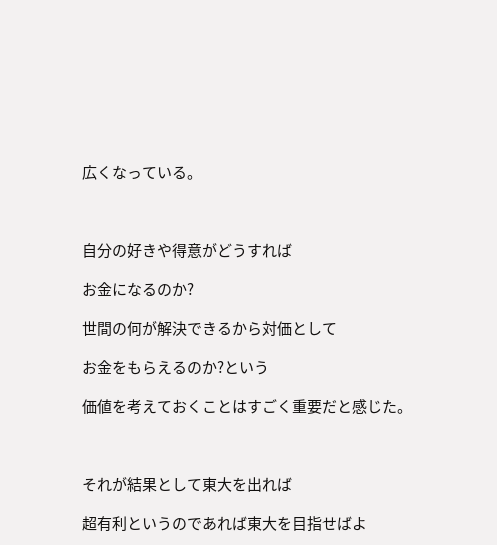広くなっている。



自分の好きや得意がどうすれば

お金になるのか?

世間の何が解決できるから対価として

お金をもらえるのか?という

価値を考えておくことはすごく重要だと感じた。



それが結果として東大を出れば

超有利というのであれば東大を目指せばよ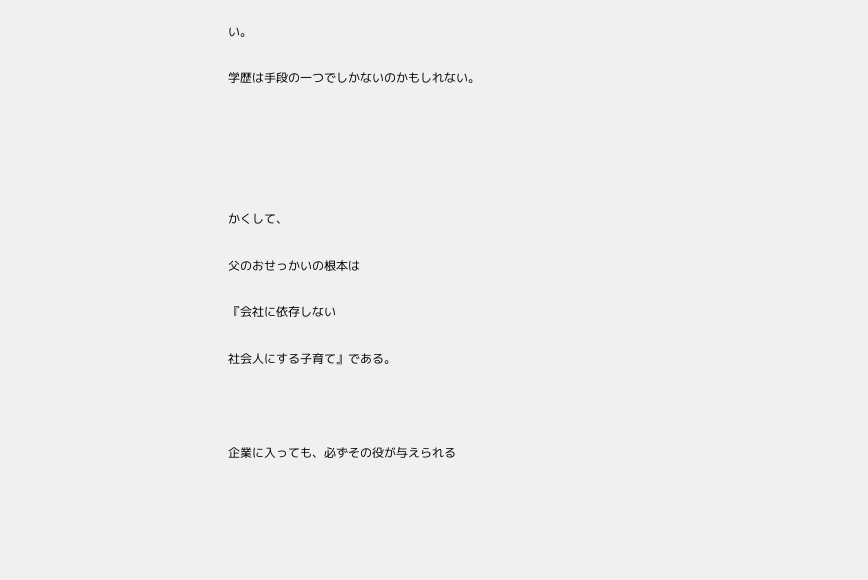い。

学歴は手段の一つでしかないのかもしれない。





かくして、

父のおせっかいの根本は

『会社に依存しない

社会人にする子育て』である。



企業に入っても、必ずその役が与えられる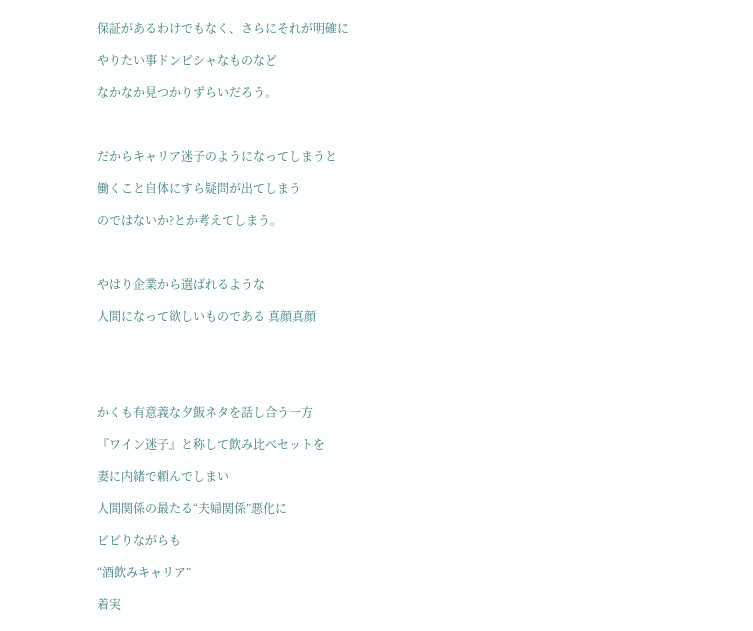保証があるわけでもなく、さらにそれが明確に

やりたい事ドンピシャなものなど

なかなか見つかりずらいだろう。



だからキャリア迷子のようになってしまうと

働くこと自体にすら疑問が出てしまう

のではないか?とか考えてしまう。



やはり企業から選ばれるような

人間になって欲しいものである 真顔真顔





かくも有意義な夕飯ネタを話し合う一方

『ワイン迷子』と称して飲み比べセットを

妻に内緒で頼んでしまい

人間関係の最たる“夫婦関係”悪化に

ビビりながらも

“酒飲みキャリア”

着実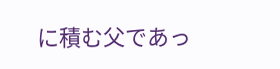に積む父であっ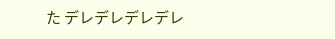た デレデレデレデレ